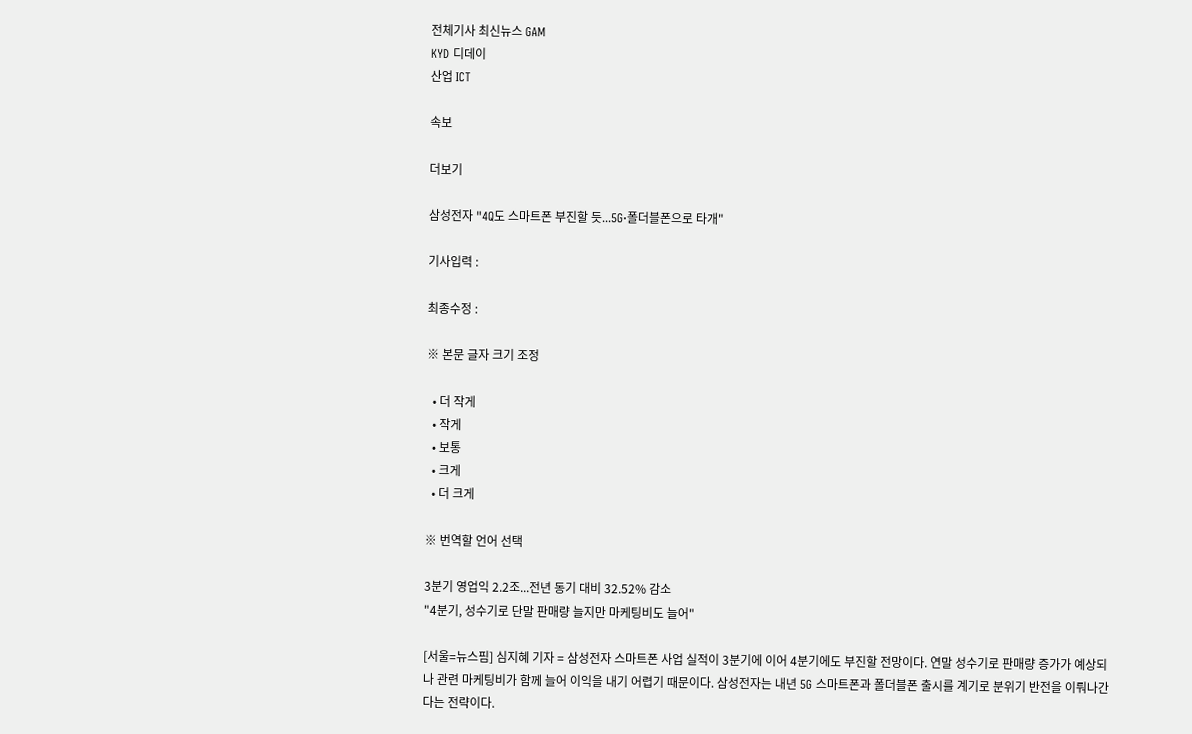전체기사 최신뉴스 GAM
KYD 디데이
산업 ICT

속보

더보기

삼성전자 "4Q도 스마트폰 부진할 듯...5G·폴더블폰으로 타개"

기사입력 :

최종수정 :

※ 본문 글자 크기 조정

  • 더 작게
  • 작게
  • 보통
  • 크게
  • 더 크게

※ 번역할 언어 선택

3분기 영업익 2.2조...전년 동기 대비 32.52% 감소
"4분기, 성수기로 단말 판매량 늘지만 마케팅비도 늘어"

[서울=뉴스핌] 심지혜 기자 = 삼성전자 스마트폰 사업 실적이 3분기에 이어 4분기에도 부진할 전망이다. 연말 성수기로 판매량 증가가 예상되나 관련 마케팅비가 함께 늘어 이익을 내기 어렵기 때문이다. 삼성전자는 내년 5G 스마트폰과 폴더블폰 출시를 계기로 분위기 반전을 이뤄나간다는 전략이다.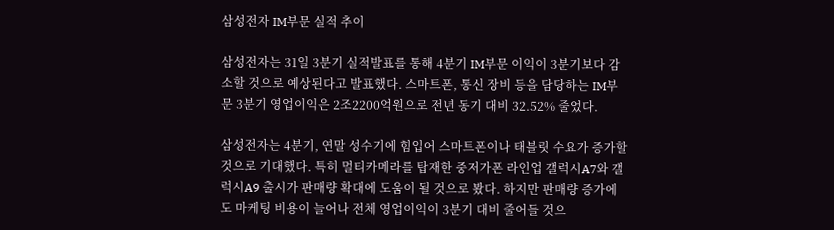삼성전자 IM부문 실적 추이

삼성전자는 31일 3분기 실적발표를 통해 4분기 IM부문 이익이 3분기보다 감소할 것으로 예상된다고 발표했다. 스마트폰, 통신 장비 등을 담당하는 IM부문 3분기 영업이익은 2조2200억원으로 전년 동기 대비 32.52% 줄었다.

삼성전자는 4분기, 연말 성수기에 힘입어 스마트폰이나 태블릿 수요가 증가할 것으로 기대했다. 특히 멀티카메라를 탑재한 중저가폰 라인업 갤럭시A7와 갤럭시A9 출시가 판매량 확대에 도움이 될 것으로 봤다. 하지만 판매량 증가에도 마케팅 비용이 늘어나 전체 영업이익이 3분기 대비 줄어들 것으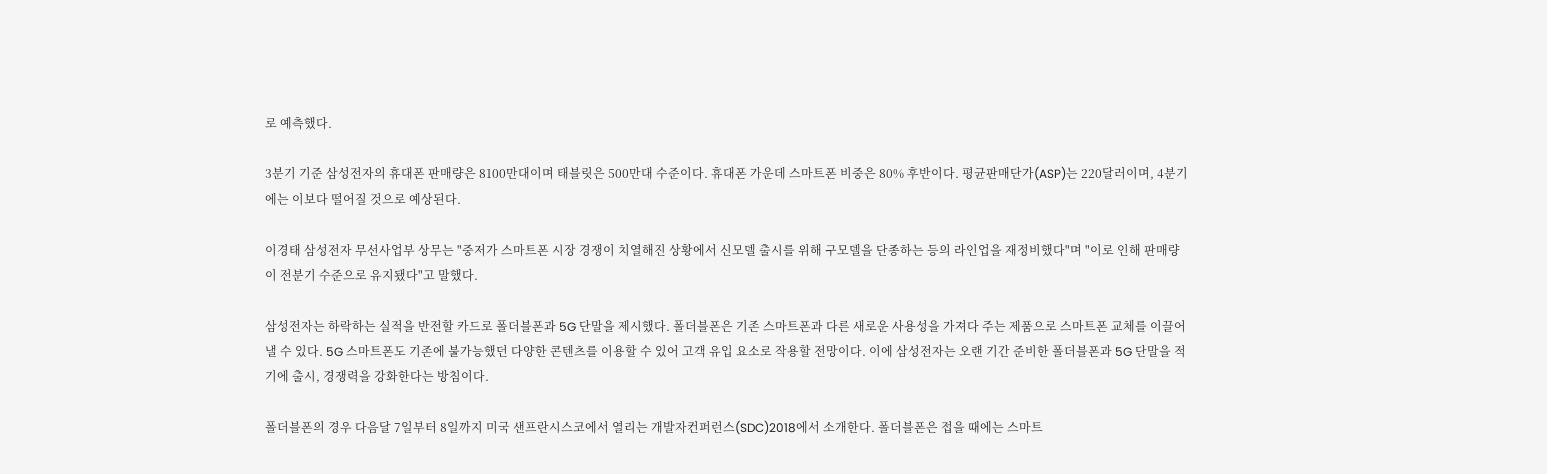로 예측했다.

3분기 기준 삼성전자의 휴대폰 판매량은 8100만대이며 태블릿은 500만대 수준이다. 휴대폰 가운데 스마트폰 비중은 80% 후반이다. 평균판매단가(ASP)는 220달러이며, 4분기에는 이보다 떨어질 것으로 예상된다.

이경태 삼성전자 무선사업부 상무는 "중저가 스마트폰 시장 경쟁이 치열해진 상황에서 신모델 출시를 위해 구모델을 단종하는 등의 라인업을 재정비했다"며 "이로 인해 판매량이 전분기 수준으로 유지됐다"고 말했다.

삼성전자는 하락하는 실적을 반전할 카드로 폴더블폰과 5G 단말을 제시했다. 폴더블폰은 기존 스마트폰과 다른 새로운 사용성을 가져다 주는 제품으로 스마트폰 교체를 이끌어 낼 수 있다. 5G 스마트폰도 기존에 불가능했던 다양한 콘텐츠를 이용할 수 있어 고객 유입 요소로 작용할 전망이다. 이에 삼성전자는 오랜 기간 준비한 폴더블폰과 5G 단말을 적기에 출시, 경쟁력을 강화한다는 방침이다.

폴더블폰의 경우 다음달 7일부터 8일까지 미국 샌프란시스코에서 열리는 개발자컨퍼런스(SDC)2018에서 소개한다. 폴더블폰은 접을 때에는 스마트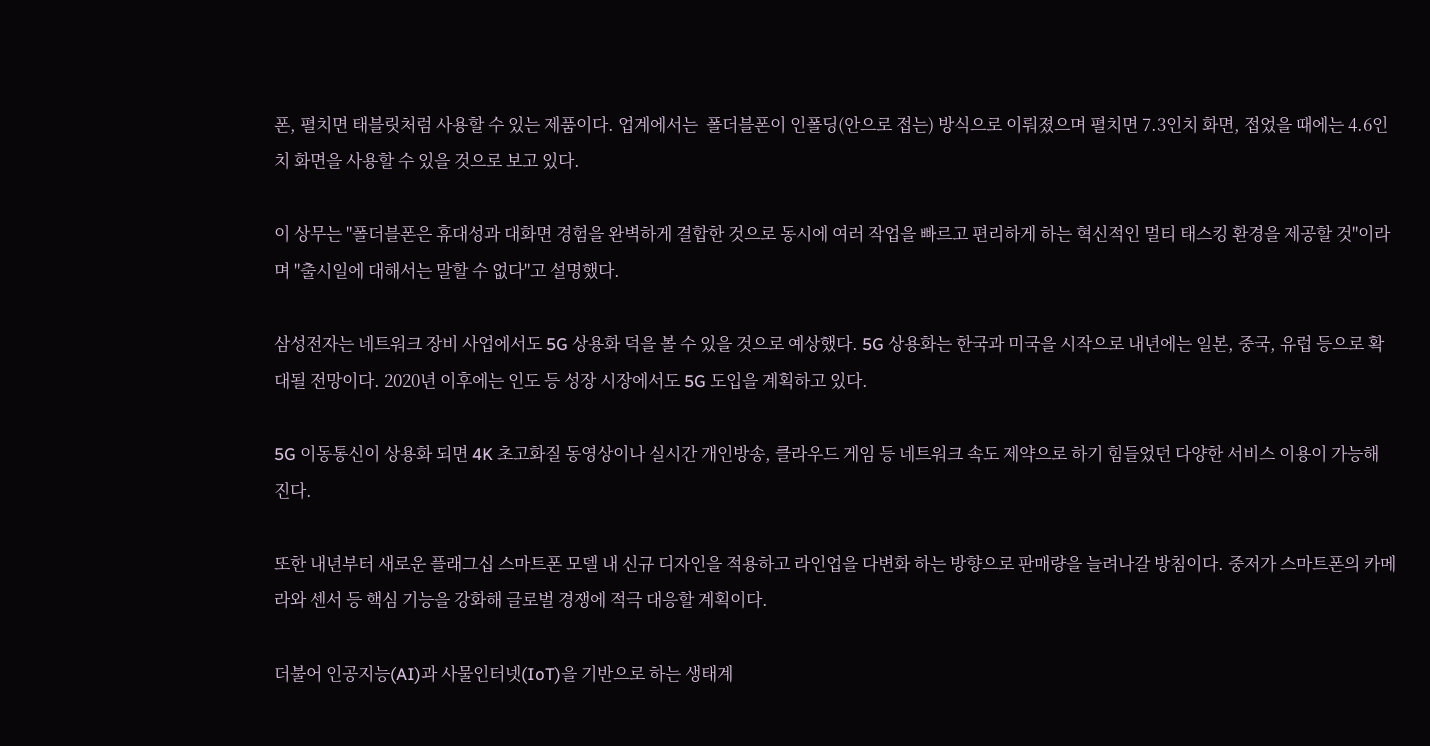폰, 펼치면 태블릿처럼 사용할 수 있는 제품이다. 업계에서는  폴더블폰이 인폴딩(안으로 접는) 방식으로 이뤄졌으며 펼치면 7.3인치 화면, 접었을 때에는 4.6인치 화면을 사용할 수 있을 것으로 보고 있다.

이 상무는 "폴더블폰은 휴대성과 대화면 경험을 완벽하게 결합한 것으로 동시에 여러 작업을 빠르고 편리하게 하는 혁신적인 멀티 태스킹 환경을 제공할 것"이라며 "출시일에 대해서는 말할 수 없다"고 설명했다.

삼성전자는 네트워크 장비 사업에서도 5G 상용화 덕을 볼 수 있을 것으로 예상했다. 5G 상용화는 한국과 미국을 시작으로 내년에는 일본, 중국, 유럽 등으로 확대될 전망이다. 2020년 이후에는 인도 등 성장 시장에서도 5G 도입을 계획하고 있다.

5G 이동통신이 상용화 되면 4K 초고화질 동영상이나 실시간 개인방송, 클라우드 게임 등 네트워크 속도 제약으로 하기 힘들었던 다양한 서비스 이용이 가능해 진다.

또한 내년부터 새로운 플래그십 스마트폰 모델 내 신규 디자인을 적용하고 라인업을 다변화 하는 방향으로 판매량을 늘려나갈 방침이다. 중저가 스마트폰의 카메라와 센서 등 핵심 기능을 강화해 글로벌 경쟁에 적극 대응할 계획이다.

더불어 인공지능(AI)과 사물인터넷(IoT)을 기반으로 하는 생태계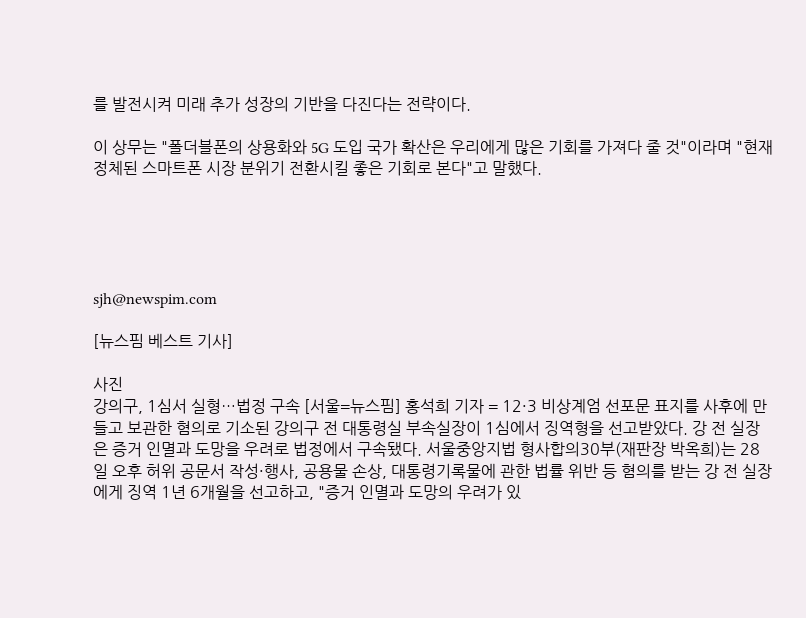를 발전시켜 미래 추가 성장의 기반을 다진다는 전략이다.

이 상무는 "폴더블폰의 상용화와 5G 도입 국가 확산은 우리에게 많은 기회를 가져다 줄 것"이라며 "현재 정체된 스마트폰 시장 분위기 전환시킬 좋은 기회로 본다"고 말했다.





sjh@newspim.com

[뉴스핌 베스트 기사]

사진
강의구, 1심서 실형…법정 구속 [서울=뉴스핌] 홍석희 기자 = 12·3 비상계엄 선포문 표지를 사후에 만들고 보관한 혐의로 기소된 강의구 전 대통령실 부속실장이 1심에서 징역형을 선고받았다. 강 전 실장은 증거 인멸과 도망을 우려로 법정에서 구속됐다. 서울중앙지법 형사합의30부(재판장 박옥희)는 28일 오후 허위 공문서 작성·행사, 공용물 손상, 대통령기록물에 관한 법률 위반 등 혐의를 받는 강 전 실장에게 징역 1년 6개월을 선고하고, "증거 인멸과 도망의 우려가 있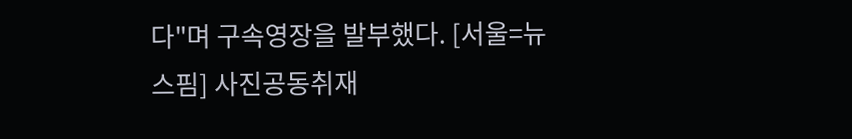다"며 구속영장을 발부했다. [서울=뉴스핌] 사진공동취재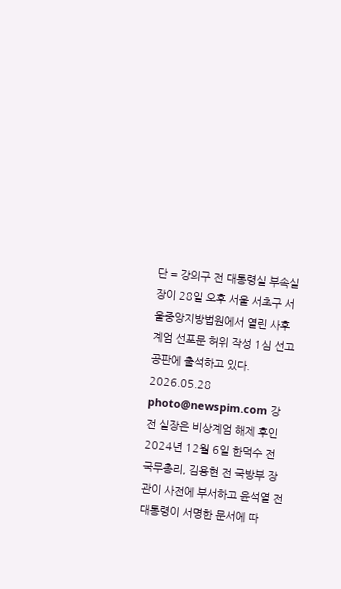단 = 강의구 전 대통령실 부속실장이 28일 오후 서울 서초구 서울중앙지방법원에서 열린 사후 계엄 선포문 허위 작성 1심 선고 공판에 출석하고 있다. 2026.05.28 photo@newspim.com 강 전 실장은 비상계엄 해제 후인 2024년 12월 6일 한덕수 전 국무총리, 김용현 전 국방부 장관이 사전에 부서하고 윤석열 전 대통령이 서명한 문서에 따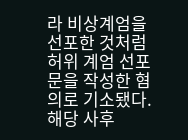라 비상계엄을 선포한 것처럼 허위 계엄 선포문을 작성한 혐의로 기소됐다. 해당 사후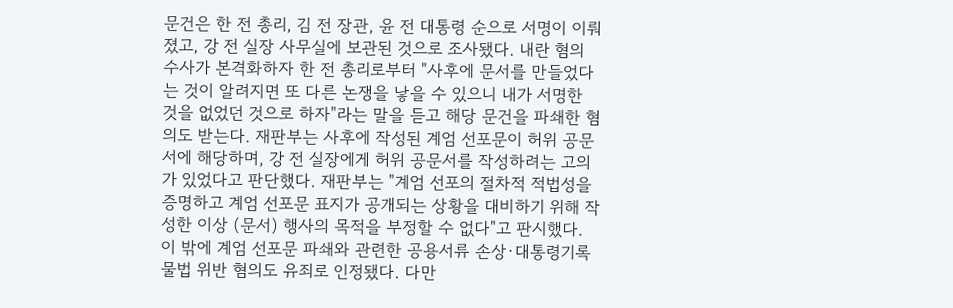문건은 한 전 총리, 김 전 장관, 윤 전 대통령 순으로 서명이 이뤄졌고, 강 전 실장 사무실에 보관된 것으로 조사됐다. 내란 혐의 수사가 본격화하자 한 전 총리로부터 "사후에 문서를 만들었다는 것이 알려지면 또 다른 논쟁을 낳을 수 있으니 내가 서명한 것을 없었던 것으로 하자"라는 말을 듣고 해당 문건을 파쇄한 혐의도 받는다. 재판부는 사후에 작성된 계엄 선포문이 허위 공문서에 해당하며, 강 전 실장에게 허위 공문서를 작성하려는 고의가 있었다고 판단했다. 재판부는 "계엄 선포의 절차적 적법성을 증명하고 계엄 선포문 표지가 공개되는 상황을 대비하기 위해 작성한 이상 (문서) 행사의 목적을 부정할 수 없다"고 판시했다. 이 밖에 계엄 선포문 파쇄와 관련한 공용서류 손상·대통령기록물법 위반 혐의도 유죄로 인정됐다. 다만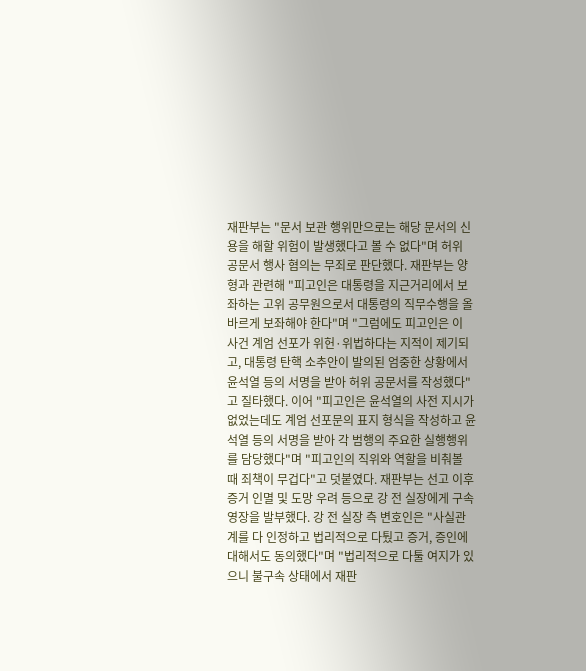재판부는 "문서 보관 행위만으로는 해당 문서의 신용을 해할 위험이 발생했다고 볼 수 없다"며 허위 공문서 행사 혐의는 무죄로 판단했다. 재판부는 양형과 관련해 "피고인은 대통령을 지근거리에서 보좌하는 고위 공무원으로서 대통령의 직무수행을 올바르게 보좌해야 한다"며 "그럼에도 피고인은 이 사건 계엄 선포가 위헌·위법하다는 지적이 제기되고, 대통령 탄핵 소추안이 발의된 엄중한 상황에서 윤석열 등의 서명을 받아 허위 공문서를 작성했다"고 질타했다. 이어 "피고인은 윤석열의 사전 지시가 없었는데도 계엄 선포문의 표지 형식을 작성하고 윤석열 등의 서명을 받아 각 범행의 주요한 실행행위를 담당했다"며 "피고인의 직위와 역할을 비춰볼 때 죄책이 무겁다"고 덧붙였다. 재판부는 선고 이후 증거 인멸 및 도망 우려 등으로 강 전 실장에게 구속영장을 발부했다. 강 전 실장 측 변호인은 "사실관계를 다 인정하고 법리적으로 다퉜고 증거, 증인에 대해서도 동의했다"며 "법리적으로 다툴 여지가 있으니 불구속 상태에서 재판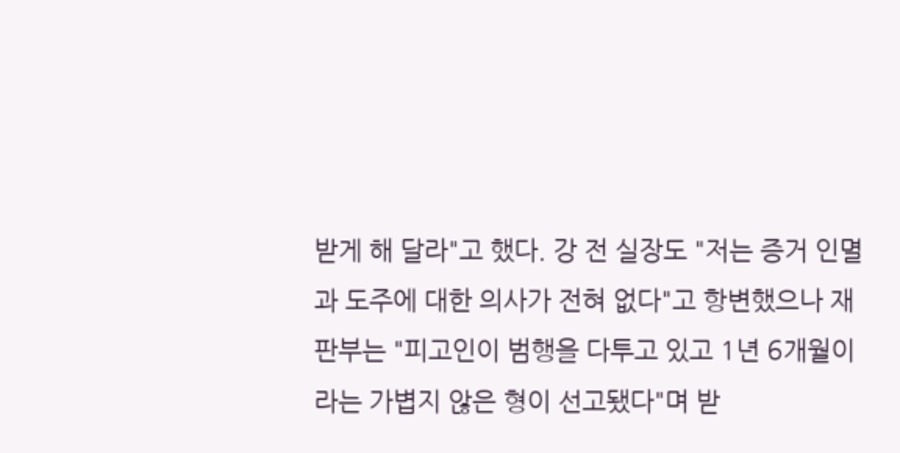받게 해 달라"고 했다. 강 전 실장도 "저는 증거 인멸과 도주에 대한 의사가 전혀 없다"고 항변했으나 재판부는 "피고인이 범행을 다투고 있고 1년 6개월이라는 가볍지 않은 형이 선고됐다"며 받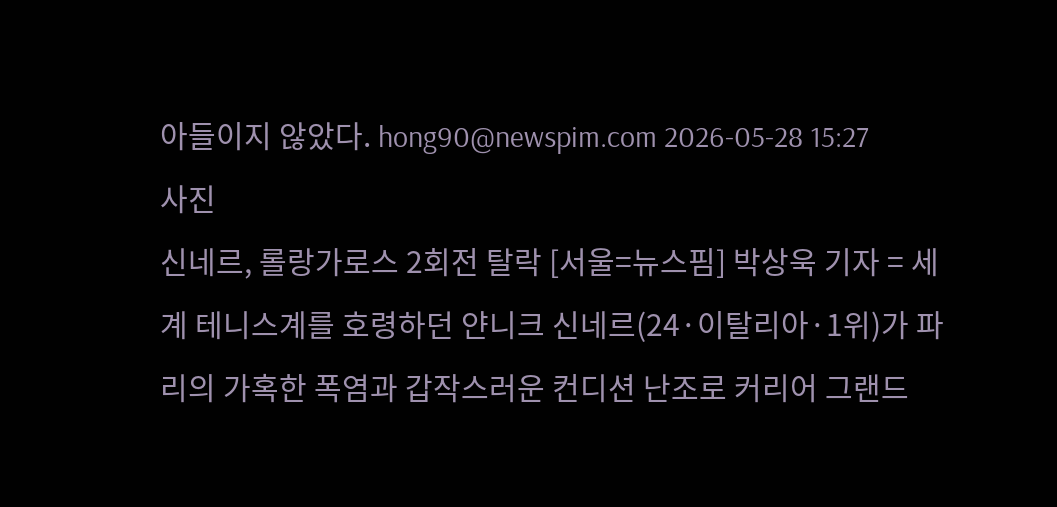아들이지 않았다. hong90@newspim.com 2026-05-28 15:27
사진
신네르, 롤랑가로스 2회전 탈락 [서울=뉴스핌] 박상욱 기자 = 세계 테니스계를 호령하던 얀니크 신네르(24·이탈리아·1위)가 파리의 가혹한 폭염과 갑작스러운 컨디션 난조로 커리어 그랜드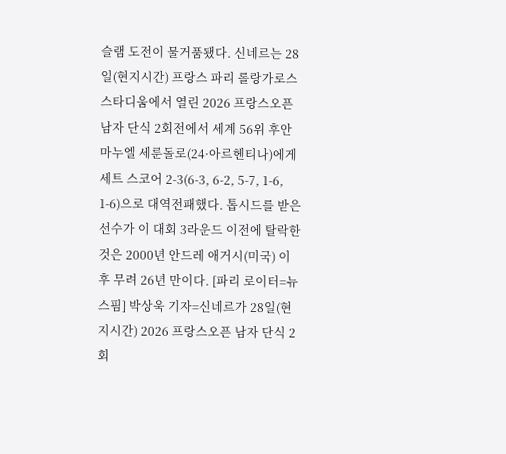슬램 도전이 물거품됐다. 신네르는 28일(현지시간) 프랑스 파리 롤랑가로스 스타디움에서 열린 2026 프랑스오픈 남자 단식 2회전에서 세계 56위 후안 마누엘 세룬돌로(24·아르헨티나)에게 세트 스코어 2-3(6-3, 6-2, 5-7, 1-6, 1-6)으로 대역전패했다. 톱시드를 받은 선수가 이 대회 3라운드 이전에 탈락한 것은 2000년 안드레 애거시(미국) 이후 무려 26년 만이다. [파리 로이터=뉴스핌] 박상욱 기자=신네르가 28일(현지시간) 2026 프랑스오픈 남자 단식 2회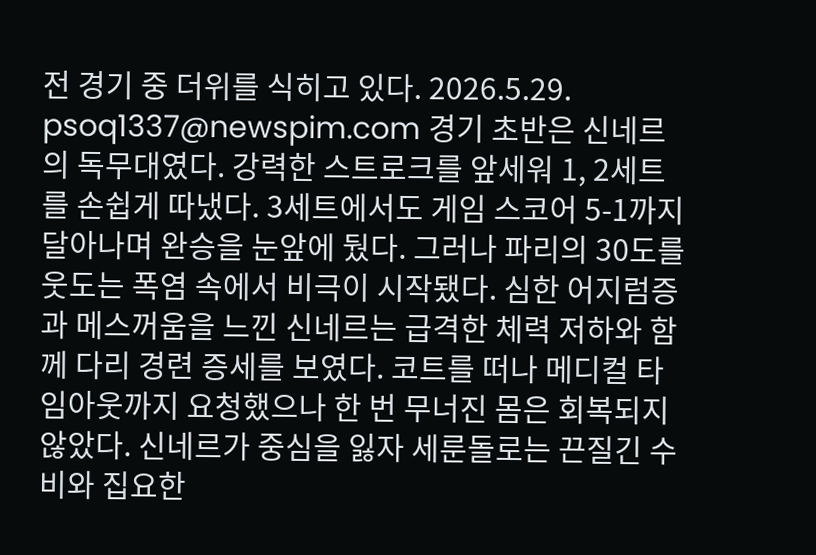전 경기 중 더위를 식히고 있다. 2026.5.29. psoq1337@newspim.com 경기 초반은 신네르의 독무대였다. 강력한 스트로크를 앞세워 1, 2세트를 손쉽게 따냈다. 3세트에서도 게임 스코어 5-1까지 달아나며 완승을 눈앞에 뒀다. 그러나 파리의 30도를 웃도는 폭염 속에서 비극이 시작됐다. 심한 어지럼증과 메스꺼움을 느낀 신네르는 급격한 체력 저하와 함께 다리 경련 증세를 보였다. 코트를 떠나 메디컬 타임아웃까지 요청했으나 한 번 무너진 몸은 회복되지 않았다. 신네르가 중심을 잃자 세룬돌로는 끈질긴 수비와 집요한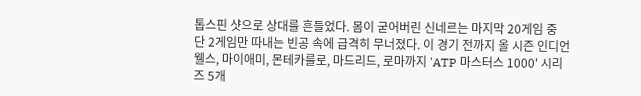톱스핀 샷으로 상대를 흔들었다. 몸이 굳어버린 신네르는 마지막 20게임 중 단 2게임만 따내는 빈공 속에 급격히 무너졌다. 이 경기 전까지 올 시즌 인디언웰스, 마이애미, 몬테카를로, 마드리드, 로마까지 'ATP 마스터스 1000' 시리즈 5개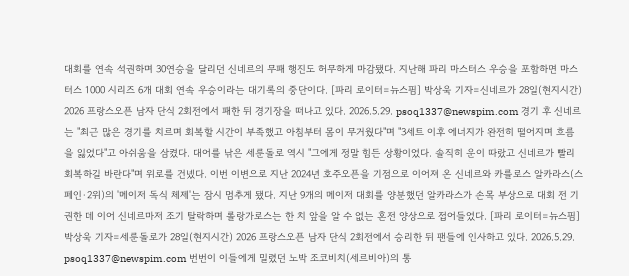대회를 연속 석권하며 30연승을 달리던 신네르의 무패 행진도 허무하게 마감됐다. 지난해 파리 마스터스 우승을 포함하면 마스터스 1000 시리즈 6개 대회 연속 우승이라는 대기록의 중단이다. [파리 로이터=뉴스핌] 박상욱 기자=신네르가 28일(현지시간) 2026 프랑스오픈 남자 단식 2회전에서 패한 뒤 경기장을 떠나고 있다. 2026.5.29. psoq1337@newspim.com 경기 후 신네르는 "최근 많은 경기를 치르며 회복할 시간이 부족했고 아침부터 몸이 무거웠다"며 "3세트 이후 에너지가 완전히 떨어지며 흐름을 잃었다"고 아쉬움을 삼켰다. 대어를 낚은 세룬돌로 역시 "그에게 정말 힘든 상황이었다. 솔직히 운이 따랐고 신네르가 빨리 회복하길 바란다"며 위로를 건넸다. 이번 이변으로 지난 2024년 호주오픈을 기점으로 이어져 온 신네르와 카를로스 알카라스(스페인·2위)의 '메이저 독식 체제'는 잠시 멈추게 됐다. 지난 9개의 메이저 대회를 양분했던 알카라스가 손목 부상으로 대회 전 기권한 데 이어 신네르마저 조기 탈락하며 롤랑가로스는 한 치 앞을 알 수 없는 혼전 양상으로 접어들었다. [파리 로이터=뉴스핌] 박상욱 기자=세룬돌로가 28일(현지시간) 2026 프랑스오픈 남자 단식 2회전에서 승리한 뒤 팬들에 인사하고 있다. 2026.5.29. psoq1337@newspim.com 번번이 이들에게 밀렸던 노박 조코비치(세르비아)의 통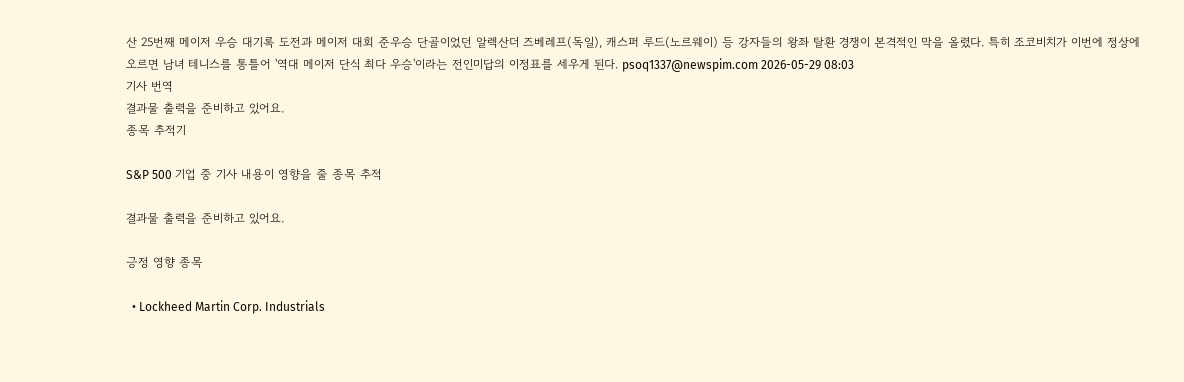산 25번째 메이저 우승 대기록 도전과 메이저 대회 준우승 단골이었던 알렉산더 즈베레프(독일), 캐스퍼 루드(노르웨이) 등 강자들의 왕좌 탈환 경쟁이 본격적인 막을 올렸다. 특히 조코비치가 이번에 정상에 오르면 남녀 테니스를 통틀어 '역대 메이저 단식 최다 우승'이라는 전인미답의 이정표를 세우게 된다. psoq1337@newspim.com 2026-05-29 08:03
기사 번역
결과물 출력을 준비하고 있어요.
종목 추적기

S&P 500 기업 중 기사 내용이 영향을 줄 종목 추적

결과물 출력을 준비하고 있어요.

긍정 영향 종목

  • Lockheed Martin Corp. Industrials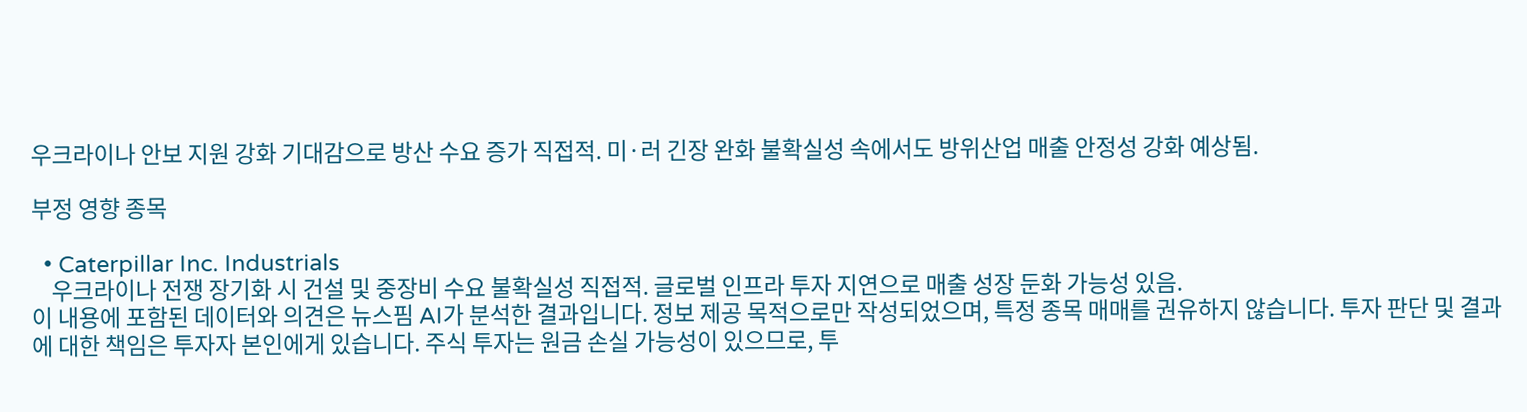우크라이나 안보 지원 강화 기대감으로 방산 수요 증가 직접적. 미·러 긴장 완화 불확실성 속에서도 방위산업 매출 안정성 강화 예상됨.

부정 영향 종목

  • Caterpillar Inc. Industrials
    우크라이나 전쟁 장기화 시 건설 및 중장비 수요 불확실성 직접적. 글로벌 인프라 투자 지연으로 매출 성장 둔화 가능성 있음.
이 내용에 포함된 데이터와 의견은 뉴스핌 AI가 분석한 결과입니다. 정보 제공 목적으로만 작성되었으며, 특정 종목 매매를 권유하지 않습니다. 투자 판단 및 결과에 대한 책임은 투자자 본인에게 있습니다. 주식 투자는 원금 손실 가능성이 있으므로, 투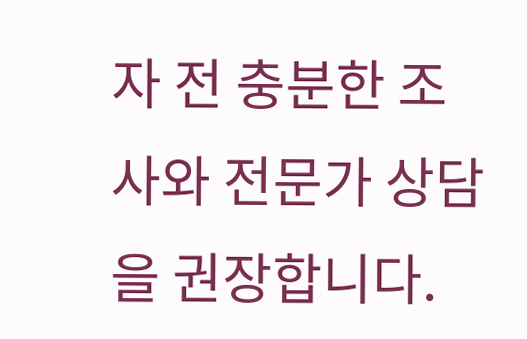자 전 충분한 조사와 전문가 상담을 권장합니다.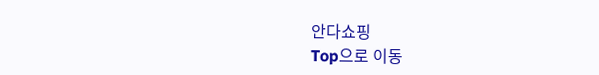안다쇼핑
Top으로 이동